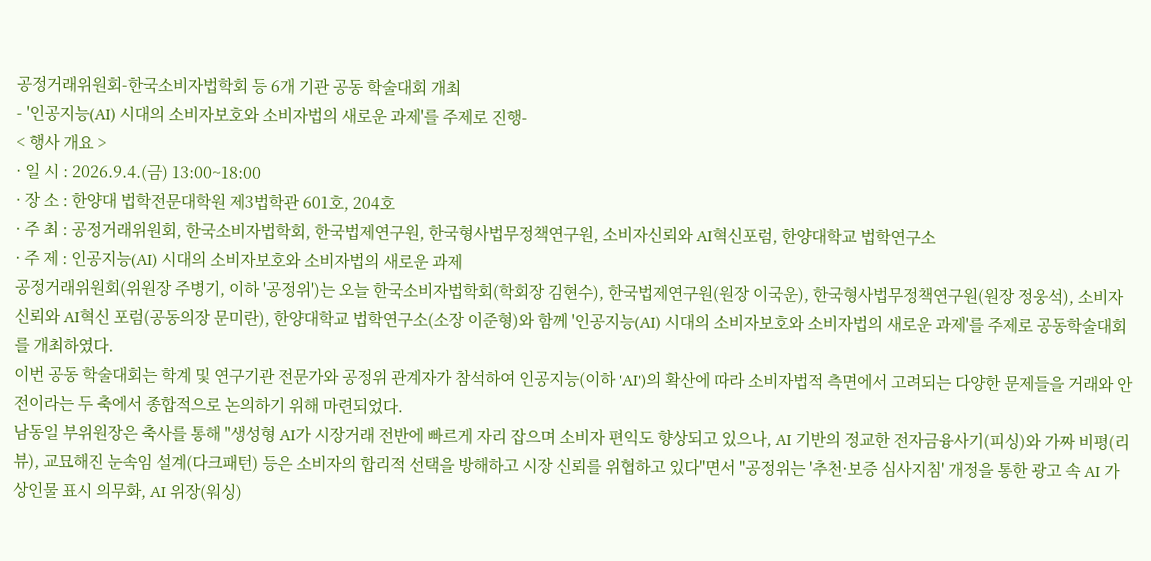공정거래위원회-한국소비자법학회 등 6개 기관 공동 학술대회 개최
- '인공지능(AI) 시대의 소비자보호와 소비자법의 새로운 과제'를 주제로 진행-
< 행사 개요 >
· 일 시 : 2026.9.4.(금) 13:00~18:00
· 장 소 : 한양대 법학전문대학원 제3법학관 601호, 204호
· 주 최 : 공정거래위원회, 한국소비자법학회, 한국법제연구원, 한국형사법무정책연구원, 소비자신뢰와 AI혁신포럼, 한양대학교 법학연구소
· 주 제 : 인공지능(AI) 시대의 소비자보호와 소비자법의 새로운 과제
공정거래위원회(위원장 주병기, 이하 '공정위')는 오늘 한국소비자법학회(학회장 김현수), 한국법제연구원(원장 이국운), 한국형사법무정책연구원(원장 정웅석), 소비자 신뢰와 AI혁신 포럼(공동의장 문미란), 한양대학교 법학연구소(소장 이준형)와 함께 '인공지능(AI) 시대의 소비자보호와 소비자법의 새로운 과제'를 주제로 공동학술대회를 개최하였다.
이번 공동 학술대회는 학계 및 연구기관 전문가와 공정위 관계자가 참석하여 인공지능(이하 'AI')의 확산에 따라 소비자법적 측면에서 고려되는 다양한 문제들을 거래와 안전이라는 두 축에서 종합적으로 논의하기 위해 마련되었다.
남동일 부위원장은 축사를 통해 "생성형 AI가 시장거래 전반에 빠르게 자리 잡으며 소비자 편익도 향상되고 있으나, AI 기반의 정교한 전자금융사기(피싱)와 가짜 비평(리뷰), 교묘해진 눈속임 설계(다크패턴) 등은 소비자의 합리적 선택을 방해하고 시장 신뢰를 위협하고 있다"면서 "공정위는 '추천·보증 심사지침' 개정을 통한 광고 속 AI 가상인물 표시 의무화, AI 위장(워싱)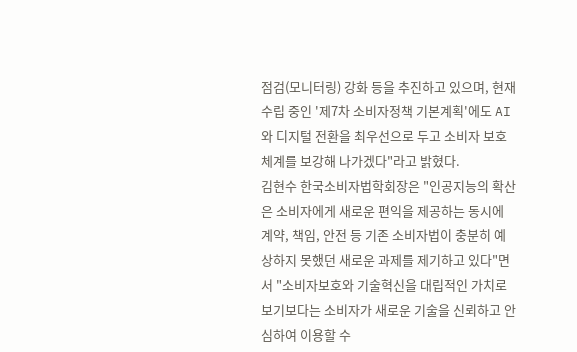점검(모니터링) 강화 등을 추진하고 있으며, 현재 수립 중인 '제7차 소비자정책 기본계획'에도 AI와 디지털 전환을 최우선으로 두고 소비자 보호체계를 보강해 나가겠다"라고 밝혔다.
김현수 한국소비자법학회장은 "인공지능의 확산은 소비자에게 새로운 편익을 제공하는 동시에 계약, 책임, 안전 등 기존 소비자법이 충분히 예상하지 못했던 새로운 과제를 제기하고 있다"면서 "소비자보호와 기술혁신을 대립적인 가치로 보기보다는 소비자가 새로운 기술을 신뢰하고 안심하여 이용할 수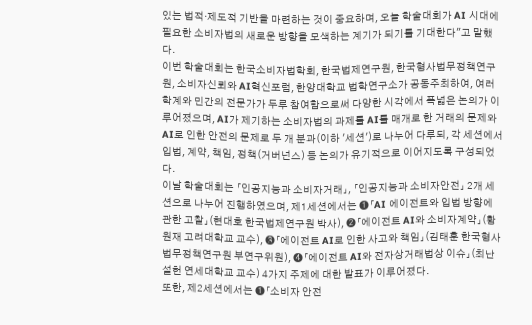있는 법적·제도적 기반을 마련하는 것이 중요하며, 오늘 학술대회가 AI 시대에 필요한 소비자법의 새로운 방향을 모색하는 계기가 되기를 기대한다"고 말했다.
이번 학술대회는 한국소비자법학회, 한국법제연구원, 한국형사법무정책연구원, 소비자신뢰와 AI혁신포럼, 한양대학교 법학연구소가 공동주최하여, 여러 학계와 민간의 전문가가 두루 참여함으로써 다양한 시각에서 폭넓은 논의가 이루어졌으며, AI가 제기하는 소비자법의 과제를 AI를 매개로 한 거래의 문제와 AI로 인한 안전의 문제로 두 개 분과(이하 '세션')로 나누어 다루되, 각 세션에서 입법, 계약, 책임, 정책(거버넌스) 등 논의가 유기적으로 이어지도록 구성되었다.
이날 학술대회는 「인공지능과 소비자거래」, 「인공지능과 소비자안전」 2개 세션으로 나누어 진행하였으며, 제1세션에서는 ❶「AI 에이전트와 입법 방향에 관한 고찰」(현대호 한국법제연구원 박사), ❷「에이전트 AI와 소비자계약」(황원재 고려대학교 교수), ❸「에이전트 AI로 인한 사고와 책임」(김태훈 한국형사법무정책연구원 부연구위원), ❹「에이전트 AI와 전자상거래법상 이슈」(최난설헌 연세대학교 교수) 4가지 주제에 대한 발표가 이루어졌다.
또한, 제2세션에서는 ❶「소비자 안전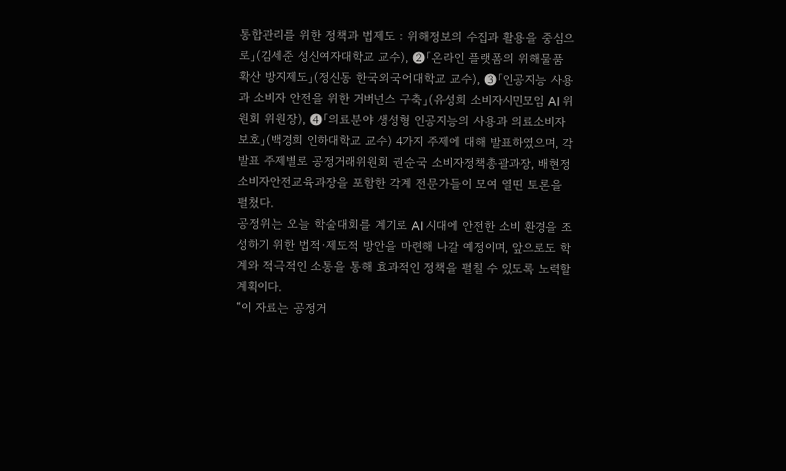통합관리를 위한 정책과 법제도 : 위해정보의 수집과 활용을 중심으로」(김세준 성신여자대학교 교수), ❷「온라인 플랫폼의 위해물품 확산 방지제도」(정신동 한국외국어대학교 교수), ❸「인공지능 사용과 소비자 안전을 위한 거버넌스 구축」(유성희 소비자시민모임 AI 위원회 위원장), ❹「의료분야 생성형 인공지능의 사용과 의료소비자 보호」(백경희 인하대학교 교수) 4가지 주제에 대해 발표하였으며, 각 발표 주제별로 공정거래위원회 권순국 소비자정책총괄과장, 배현정 소비자안전교육과장을 포함한 각계 전문가들이 모여 열띤 토론을 펼쳤다.
공정위는 오늘 학술대회를 계기로 AI 시대에 안전한 소비 환경을 조성하기 위한 법적·제도적 방안을 마련해 나갈 예정이며, 앞으로도 학계와 적극적인 소통을 통해 효과적인 정책을 펼칠 수 있도록 노력할 계획이다.
“이 자료는 공정거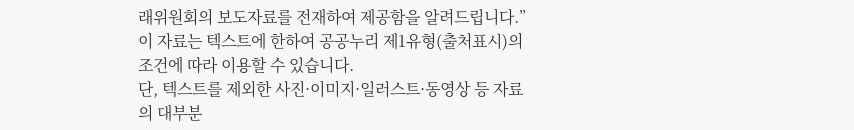래위원회의 보도자료를 전재하여 제공함을 알려드립니다.”
이 자료는 텍스트에 한하여 공공누리 제1유형(출처표시)의 조건에 따라 이용할 수 있습니다.
단, 텍스트를 제외한 사진·이미지·일러스트·동영상 등 자료의 대부분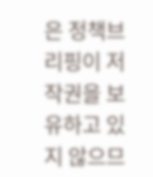은 정책브리핑이 저작권을 보유하고 있지 않으므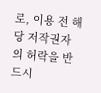로, 이용 전 해당 저작권자의 허락을 반드시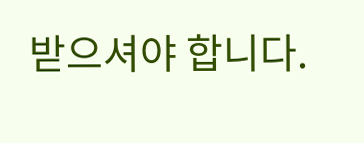받으셔야 합니다.